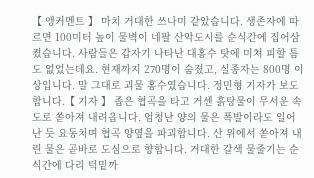【 앵커멘트 】 마치 거대한 쓰나미 같았습니다. 생존자에 따르면 100미터 높이 물벽이 네팔 산악도시를 순식간에 집어삼켰습니다. 사람들은 갑자기 나타난 대홍수 탓에 미쳐 피할 틈도 없었는데요. 현재까지 270명이 숨졌고, 실종자는 800명 이상입니다. 말 그대로 괴물 홍수였습니다. 정민형 기자가 보도합니다.【 기자 】 좁은 협곡을 타고 거센 흙탕물이 무서운 속도로 쏟아져 내려옵니다. 엄청난 양의 물은 폭발이라도 일어난 듯 요동치며 협곡 양옆을 파괴합니다. 산 위에서 쏟아져 내린 물은 곧바로 도심으로 향합니다. 거대한 갈색 물줄기는 순식간에 다리 턱밑까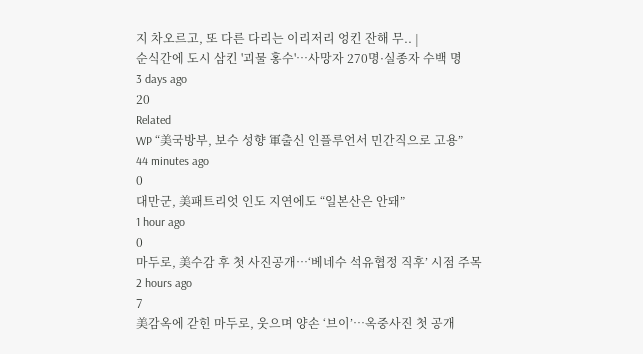지 차오르고, 또 다른 다리는 이리저리 엉킨 잔해 무.. |
순식간에 도시 삼킨 '괴물 홍수'…사망자 270명·실종자 수백 명
3 days ago
20
Related
WP “美국방부, 보수 성향 軍출신 인플루언서 민간직으로 고용”
44 minutes ago
0
대만군, 美패트리엇 인도 지연에도 “일본산은 안돼”
1 hour ago
0
마두로, 美수감 후 첫 사진공개…‘베네수 석유협정 직후’ 시점 주목
2 hours ago
7
美감옥에 갇힌 마두로, 웃으며 양손 ‘브이’…옥중사진 첫 공개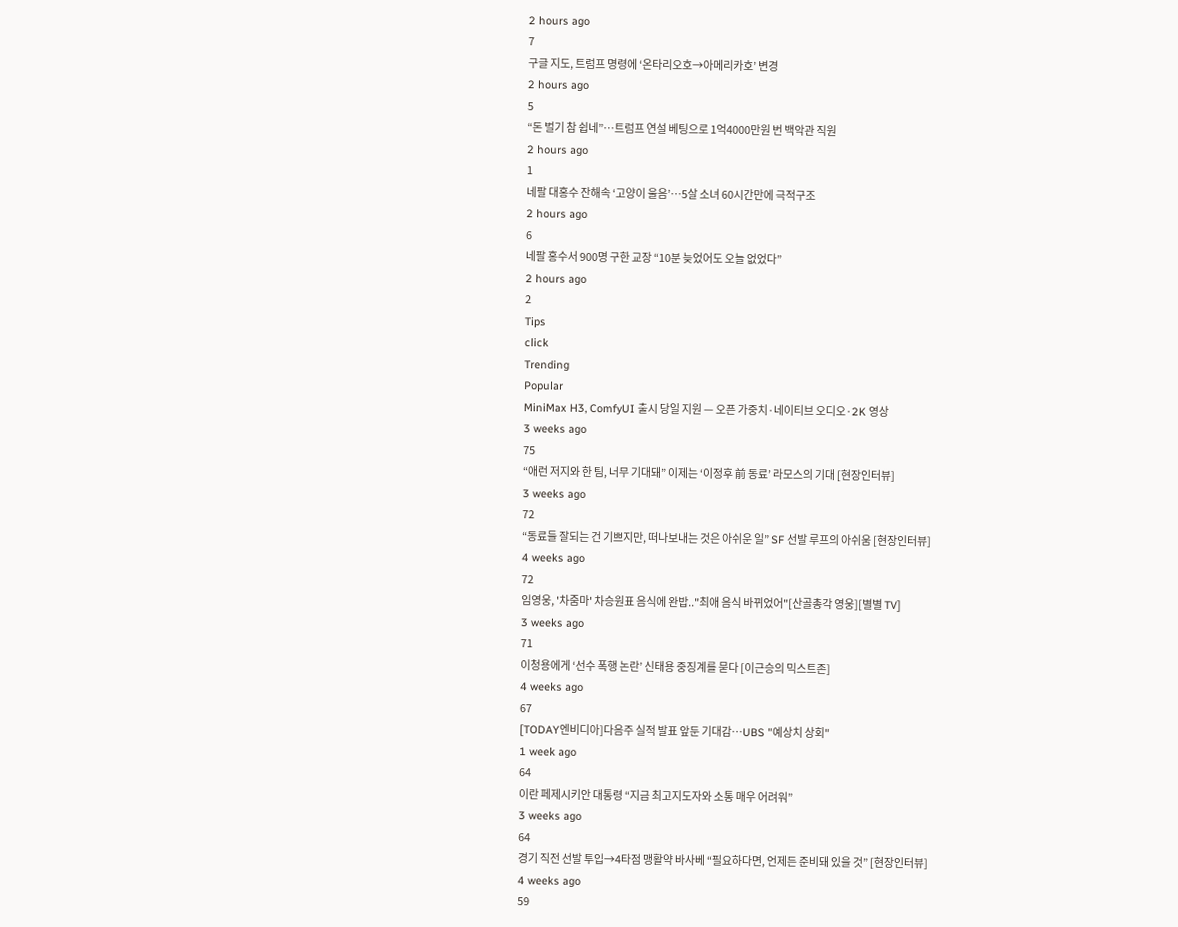2 hours ago
7
구글 지도, 트럼프 명령에 ‘온타리오호→아메리카호’ 변경
2 hours ago
5
“돈 벌기 참 쉽네”…트럼프 연설 베팅으로 1억4000만원 번 백악관 직원
2 hours ago
1
네팔 대홍수 잔해속 ‘고양이 울음’…5살 소녀 60시간만에 극적구조
2 hours ago
6
네팔 홍수서 900명 구한 교장 “10분 늦었어도 오늘 없었다”
2 hours ago
2
Tips
click
Trending
Popular
MiniMax H3, ComfyUI 출시 당일 지원 — 오픈 가중치·네이티브 오디오·2K 영상
3 weeks ago
75
“애런 저지와 한 팀, 너무 기대돼” 이제는 ‘이정후 前 동료’ 라모스의 기대 [현장인터뷰]
3 weeks ago
72
“동료들 잘되는 건 기쁘지만, 떠나보내는 것은 아쉬운 일” SF 선발 루프의 아쉬움 [현장인터뷰]
4 weeks ago
72
임영웅, '차줌마' 차승원표 음식에 완밥.."최애 음식 바뀌었어"[산골총각 영웅][별별 TV]
3 weeks ago
71
이청용에게 ‘선수 폭행 논란’ 신태용 중징계를 묻다 [이근승의 믹스트존]
4 weeks ago
67
[TODAY엔비디아]다음주 실적 발표 앞둔 기대감…UBS "예상치 상회"
1 week ago
64
이란 페제시키안 대통령 “지금 최고지도자와 소통 매우 어려워”
3 weeks ago
64
경기 직전 선발 투입→4타점 맹활약 바사베 “필요하다면, 언제든 준비돼 있을 것” [현장인터뷰]
4 weeks ago
59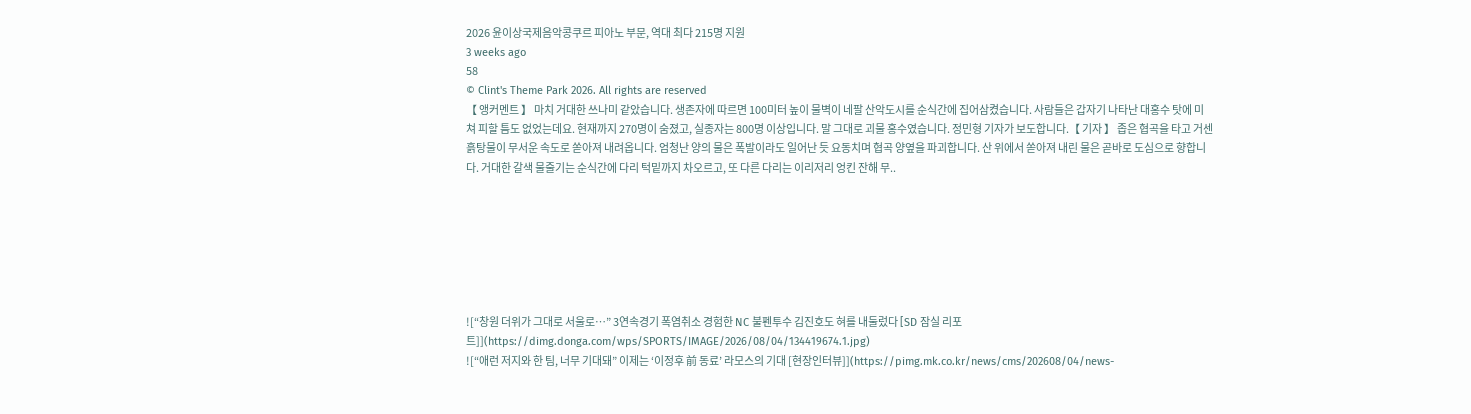2026 윤이상국제음악콩쿠르 피아노 부문, 역대 최다 215명 지원
3 weeks ago
58
© Clint's Theme Park 2026. All rights are reserved
【 앵커멘트 】 마치 거대한 쓰나미 같았습니다. 생존자에 따르면 100미터 높이 물벽이 네팔 산악도시를 순식간에 집어삼켰습니다. 사람들은 갑자기 나타난 대홍수 탓에 미쳐 피할 틈도 없었는데요. 현재까지 270명이 숨졌고, 실종자는 800명 이상입니다. 말 그대로 괴물 홍수였습니다. 정민형 기자가 보도합니다.【 기자 】 좁은 협곡을 타고 거센 흙탕물이 무서운 속도로 쏟아져 내려옵니다. 엄청난 양의 물은 폭발이라도 일어난 듯 요동치며 협곡 양옆을 파괴합니다. 산 위에서 쏟아져 내린 물은 곧바로 도심으로 향합니다. 거대한 갈색 물줄기는 순식간에 다리 턱밑까지 차오르고, 또 다른 다리는 이리저리 엉킨 잔해 무..







![“창원 더위가 그대로 서울로…” 3연속경기 폭염취소 경험한 NC 불펜투수 김진호도 혀를 내둘렀다 [SD 잠실 리포트]](https://dimg.donga.com/wps/SPORTS/IMAGE/2026/08/04/134419674.1.jpg)
![“애런 저지와 한 팀, 너무 기대돼” 이제는 ‘이정후 前 동료’ 라모스의 기대 [현장인터뷰]](https://pimg.mk.co.kr/news/cms/202608/04/news-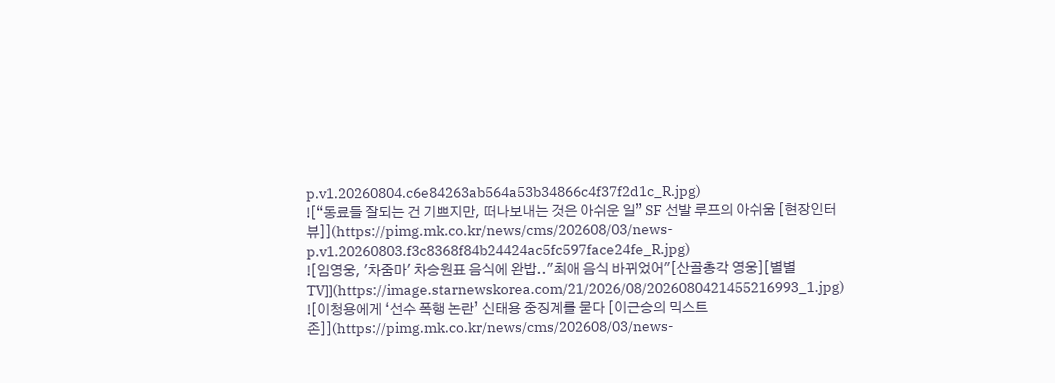p.v1.20260804.c6e84263ab564a53b34866c4f37f2d1c_R.jpg)
![“동료들 잘되는 건 기쁘지만, 떠나보내는 것은 아쉬운 일” SF 선발 루프의 아쉬움 [현장인터뷰]](https://pimg.mk.co.kr/news/cms/202608/03/news-p.v1.20260803.f3c8368f84b24424ac5fc597face24fe_R.jpg)
![임영웅, '차줌마' 차승원표 음식에 완밥.."최애 음식 바뀌었어"[산골총각 영웅][별별 TV]](https://image.starnewskorea.com/21/2026/08/2026080421455216993_1.jpg)
![이청용에게 ‘선수 폭행 논란’ 신태용 중징계를 묻다 [이근승의 믹스트존]](https://pimg.mk.co.kr/news/cms/202608/03/news-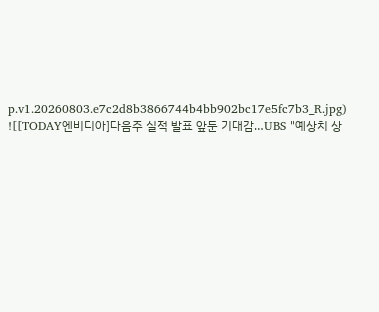p.v1.20260803.e7c2d8b3866744b4bb902bc17e5fc7b3_R.jpg)
![[TODAY엔비디아]다음주 실적 발표 앞둔 기대감…UBS "예상치 상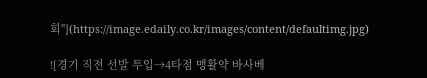회"](https://image.edaily.co.kr/images/content/defaultimg.jpg)

![경기 직전 선발 투입→4타점 맹활약 바사베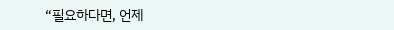“필요하다면, 언제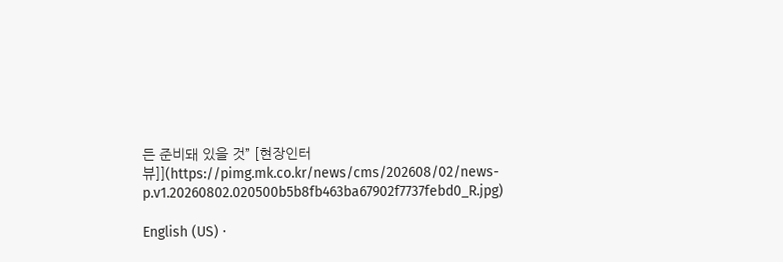든 준비돼 있을 것” [현장인터뷰]](https://pimg.mk.co.kr/news/cms/202608/02/news-p.v1.20260802.020500b5b8fb463ba67902f7737febd0_R.jpg)

English (US) ·